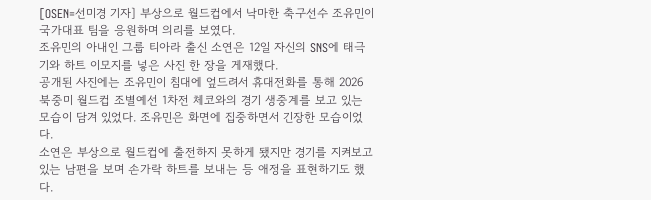[OSEN=선미경 기자] 부상으로 월드컵에서 낙마한 축구선수 조유민이 국가대표 팀을 응원하며 의리를 보였다.
조유민의 아내인 그룹 티아라 출신 소연은 12일 자신의 SNS에 태극기와 하트 이모지를 넣은 사진 한 장을 게재했다.
공개된 사진에는 조유민이 침대에 엎드려서 휴대전화를 통해 2026 북중미 월드컵 조별예선 1차전 체코와의 경기 생중계를 보고 있는 모습이 담겨 있었다. 조유민은 화면에 집중하면서 긴장한 모습이었다.
소연은 부상으로 월드컵에 출전하지 못하게 됐지만 경기를 지켜보고 있는 남편을 보며 손가락 하트를 보내는 등 애정을 표현하기도 했다.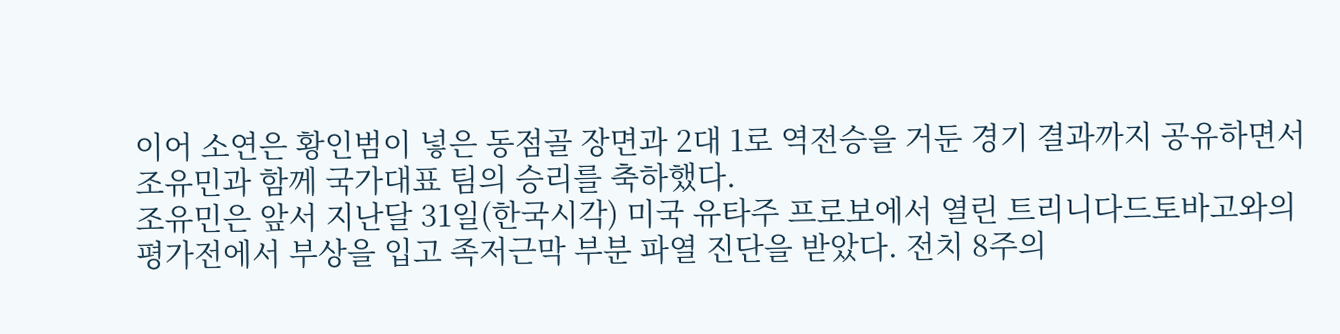이어 소연은 황인범이 넣은 동점골 장면과 2대 1로 역전승을 거둔 경기 결과까지 공유하면서 조유민과 함께 국가대표 팀의 승리를 축하했다.
조유민은 앞서 지난달 31일(한국시각) 미국 유타주 프로보에서 열린 트리니다드토바고와의 평가전에서 부상을 입고 족저근막 부분 파열 진단을 받았다. 전치 8주의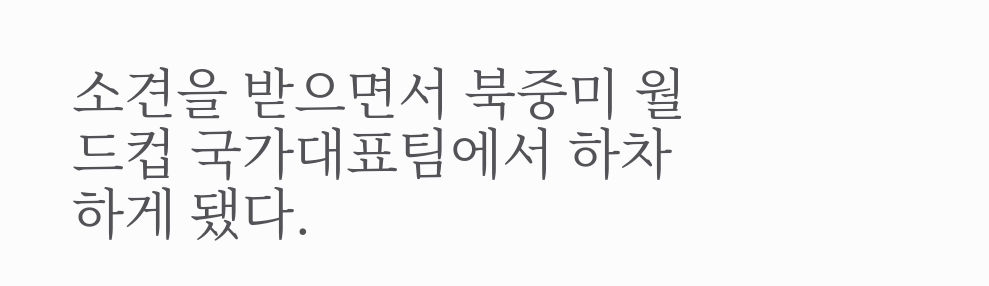소견을 받으면서 북중미 월드컵 국가대표팀에서 하차하게 됐다.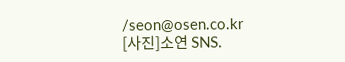/seon@osen.co.kr
[사진]소연 SNS.